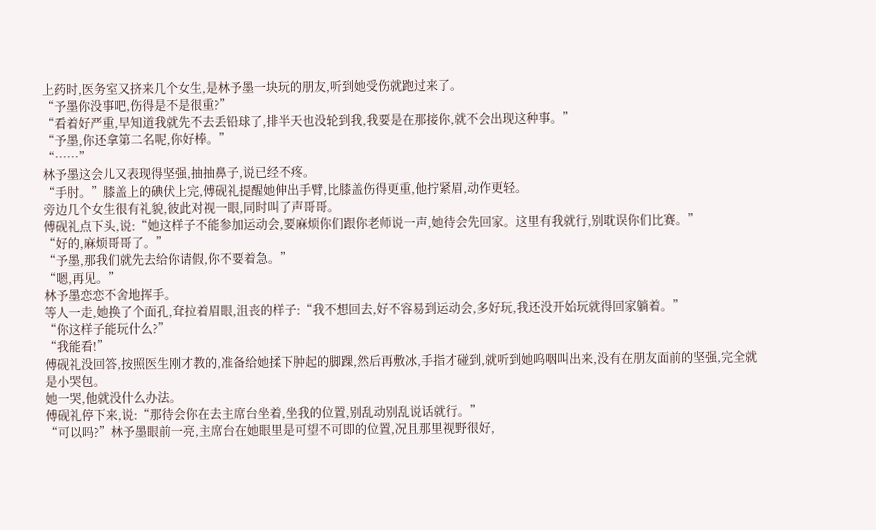上药时,医务室又挤来几个女生,是林予墨一块玩的朋友,听到她受伤就跑过来了。
“予墨你没事吧,伤得是不是很重?”
“看着好严重,早知道我就先不去丢铅球了,排半天也没轮到我,我要是在那接你,就不会出现这种事。”
“予墨,你还拿第二名呢,你好棒。”
“……”
林予墨这会儿又表现得坚强,抽抽鼻子,说已经不疼。
“手肘。”膝盖上的碘伏上完,傅砚礼提醒她伸出手臂,比膝盖伤得更重,他拧紧眉,动作更轻。
旁边几个女生很有礼貌,彼此对视一眼,同时叫了声哥哥。
傅砚礼点下头,说:“她这样子不能参加运动会,要麻烦你们跟你老师说一声,她待会先回家。这里有我就行,别耽误你们比赛。”
“好的,麻烦哥哥了。”
“予墨,那我们就先去给你请假,你不要着急。”
“嗯,再见。”
林予墨恋恋不舍地挥手。
等人一走,她换了个面孔,耷拉着眉眼,沮丧的样子:“我不想回去,好不容易到运动会,多好玩,我还没开始玩就得回家躺着。”
“你这样子能玩什么?”
“我能看!”
傅砚礼没回答,按照医生刚才教的,准备给她揉下肿起的脚踝,然后再敷冰,手指才碰到,就听到她呜咽叫出来,没有在朋友面前的坚强,完全就是小哭包。
她一哭,他就没什么办法。
傅砚礼停下来,说:“那待会你在去主席台坐着,坐我的位置,别乱动别乱说话就行。”
“可以吗?”林予墨眼前一亮,主席台在她眼里是可望不可即的位置,况且那里视野很好,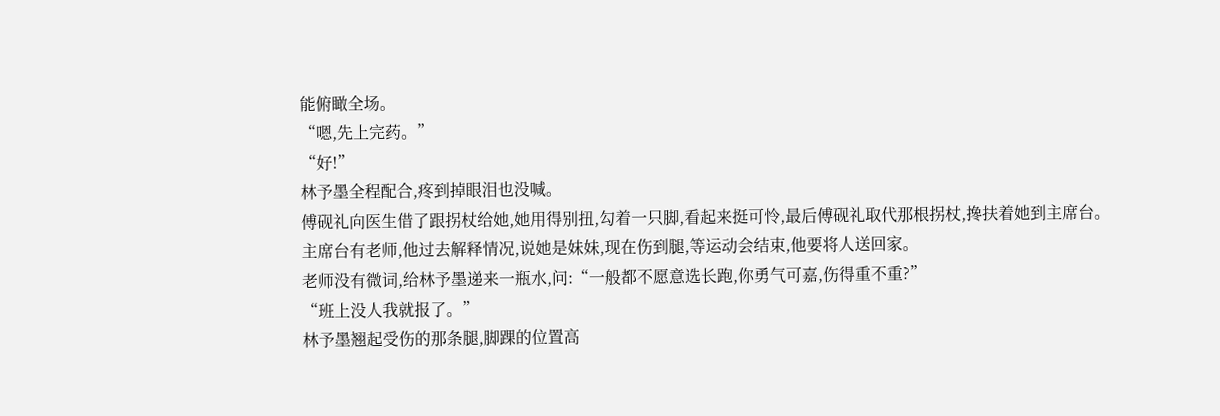能俯瞰全场。
“嗯,先上完药。”
“好!”
林予墨全程配合,疼到掉眼泪也没喊。
傅砚礼向医生借了跟拐杖给她,她用得别扭,勾着一只脚,看起来挺可怜,最后傅砚礼取代那根拐杖,搀扶着她到主席台。
主席台有老师,他过去解释情况,说她是妹妹,现在伤到腿,等运动会结束,他要将人送回家。
老师没有微词,给林予墨递来一瓶水,问:“一般都不愿意选长跑,你勇气可嘉,伤得重不重?”
“班上没人我就报了。”
林予墨翘起受伤的那条腿,脚踝的位置高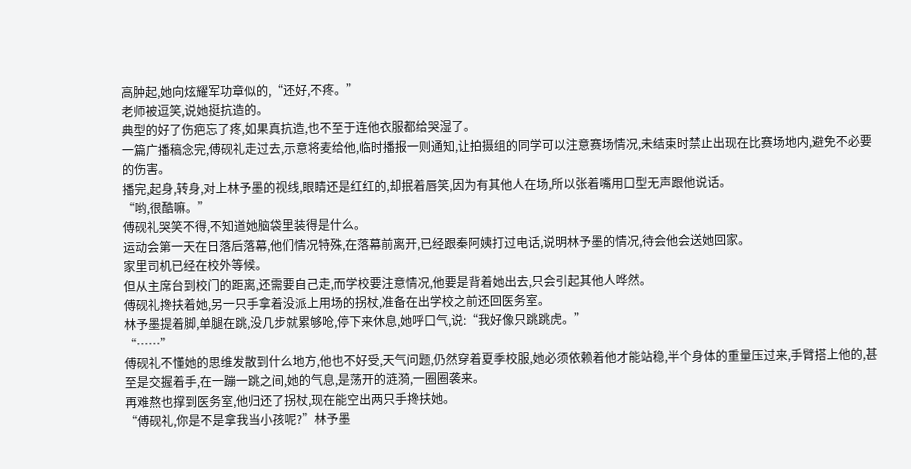高肿起,她向炫耀军功章似的,“还好,不疼。”
老师被逗笑,说她挺抗造的。
典型的好了伤疤忘了疼,如果真抗造,也不至于连他衣服都给哭湿了。
一篇广播稿念完,傅砚礼走过去,示意将麦给他,临时播报一则通知,让拍摄组的同学可以注意赛场情况,未结束时禁止出现在比赛场地内,避免不必要的伤害。
播完,起身,转身,对上林予墨的视线,眼睛还是红红的,却抿着唇笑,因为有其他人在场,所以张着嘴用口型无声跟他说话。
“哟,很酷嘛。”
傅砚礼哭笑不得,不知道她脑袋里装得是什么。
运动会第一天在日落后落幕,他们情况特殊,在落幕前离开,已经跟秦阿姨打过电话,说明林予墨的情况,待会他会送她回家。
家里司机已经在校外等候。
但从主席台到校门的距离,还需要自己走,而学校要注意情况,他要是背着她出去,只会引起其他人哗然。
傅砚礼搀扶着她,另一只手拿着没派上用场的拐杖,准备在出学校之前还回医务室。
林予墨提着脚,单腿在跳,没几步就累够呛,停下来休息,她呼口气,说:“我好像只跳跳虎。”
“……”
傅砚礼不懂她的思维发散到什么地方,他也不好受,天气问题,仍然穿着夏季校服,她必须依赖着他才能站稳,半个身体的重量压过来,手臂搭上他的,甚至是交握着手,在一蹦一跳之间,她的气息,是荡开的涟漪,一圈圈袭来。
再难熬也撑到医务室,他归还了拐杖,现在能空出两只手搀扶她。
“傅砚礼,你是不是拿我当小孩呢?”林予墨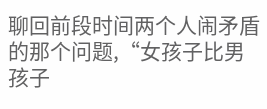聊回前段时间两个人闹矛盾的那个问题,“女孩子比男孩子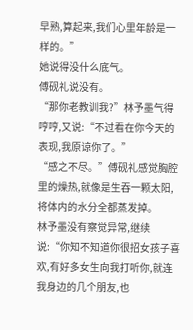早熟,算起来,我们心里年龄是一样的。”
她说得没什么底气。
傅砚礼说没有。
“那你老教训我?”林予墨气得哼哼,又说:“不过看在你今天的表现,我原谅你了。”
“感之不尽。”傅砚礼感觉胸腔里的燥热,就像是生吞一颗太阳,将体内的水分全都蒸发掉。
林予墨没有察觉异常,继续说:“你知不知道你很招女孩子喜欢,有好多女生向我打听你,就连我身边的几个朋友,也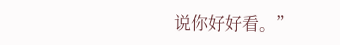说你好好看。”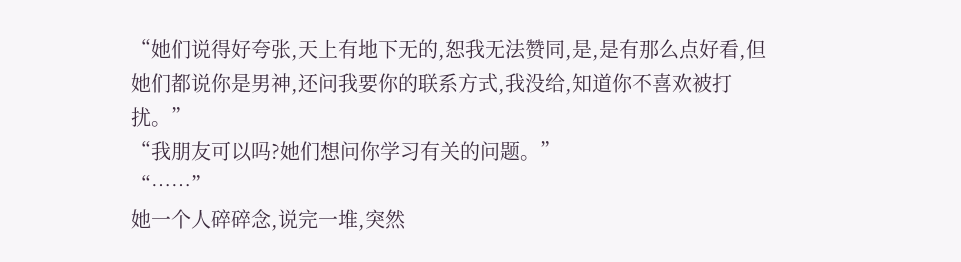“她们说得好夸张,天上有地下无的,恕我无法赞同,是,是有那么点好看,但她们都说你是男神,还问我要你的联系方式,我没给,知道你不喜欢被打扰。”
“我朋友可以吗?她们想问你学习有关的问题。”
“……”
她一个人碎碎念,说完一堆,突然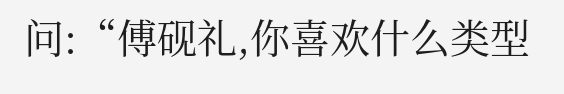问:“傅砚礼,你喜欢什么类型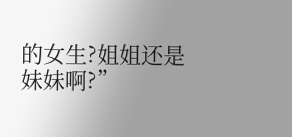的女生?姐姐还是妹妹啊?”